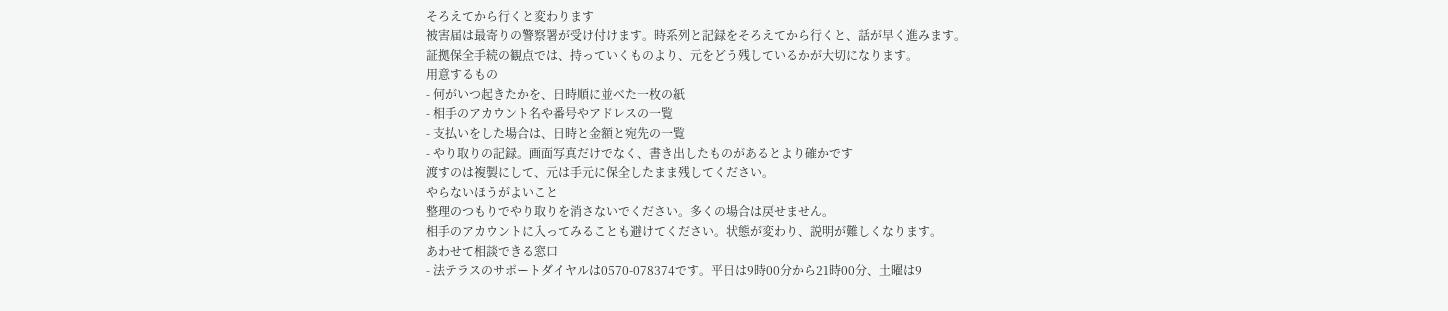そろえてから行くと変わります
被害届は最寄りの警察署が受け付けます。時系列と記録をそろえてから行くと、話が早く進みます。
証拠保全手続の観点では、持っていくものより、元をどう残しているかが大切になります。
用意するもの
- 何がいつ起きたかを、日時順に並べた一枚の紙
- 相手のアカウント名や番号やアドレスの一覧
- 支払いをした場合は、日時と金額と宛先の一覧
- やり取りの記録。画面写真だけでなく、書き出したものがあるとより確かです
渡すのは複製にして、元は手元に保全したまま残してください。
やらないほうがよいこと
整理のつもりでやり取りを消さないでください。多くの場合は戻せません。
相手のアカウントに入ってみることも避けてください。状態が変わり、説明が難しくなります。
あわせて相談できる窓口
- 法テラスのサポートダイヤルは0570-078374です。平日は9時00分から21時00分、土曜は9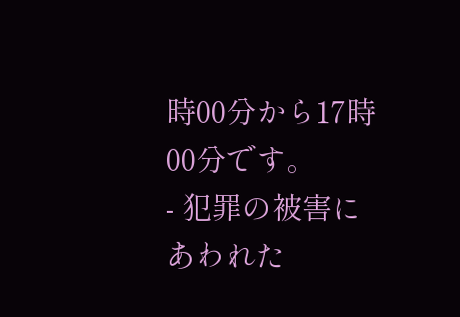時00分から17時00分です。
- 犯罪の被害にあわれた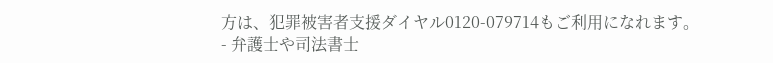方は、犯罪被害者支援ダイヤル0120-079714もご利用になれます。
- 弁護士や司法書士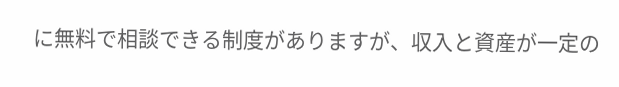に無料で相談できる制度がありますが、収入と資産が一定の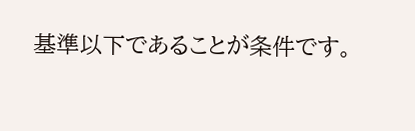基準以下であることが条件です。